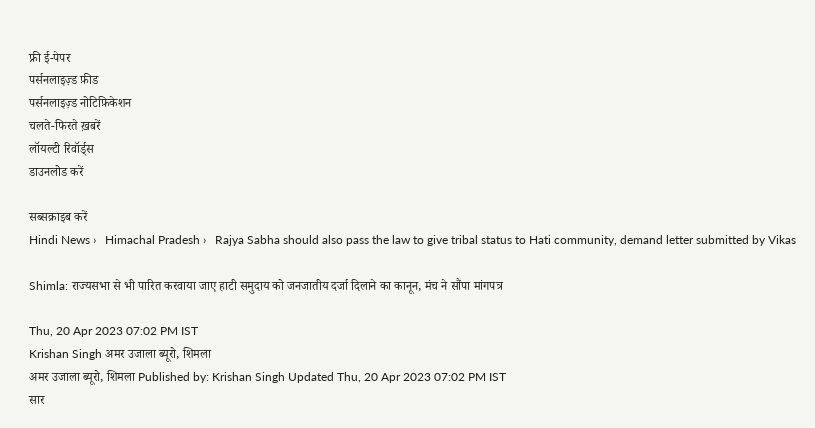फ्री ई-पेपर
पर्सनलाइज़्ड फ़ीड
पर्सनलाइज़्ड नोटिफ़िकेशन
चलते-फिरते ख़बरें
लॉयल्टी रिवॉर्ड्स
डाउनलोड करें

सब्सक्राइब करें
Hindi News ›   Himachal Pradesh ›   Rajya Sabha should also pass the law to give tribal status to Hati community, demand letter submitted by Vikas

Shimla: राज्यसभा से भी पारित करवाया जाए हाटी समुदाय को जनजातीय दर्जा दिलाने का कानून, मंच ने सौंपा मांगपत्र

Thu, 20 Apr 2023 07:02 PM IST
Krishan Singh अमर उजाला ब्यूरो, शिमला
अमर उजाला ब्यूरो, शिमला Published by: Krishan Singh Updated Thu, 20 Apr 2023 07:02 PM IST
सार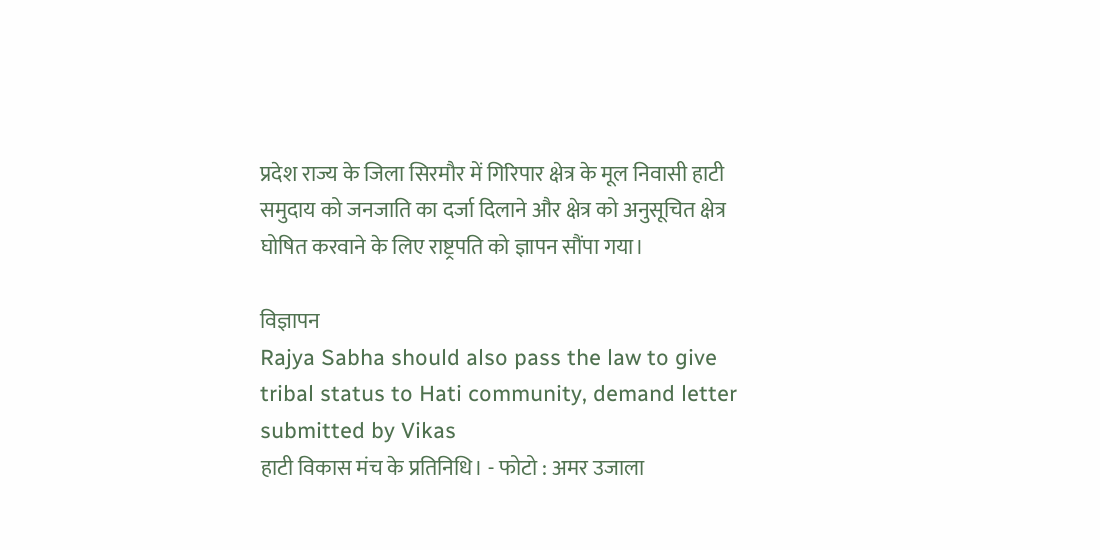प्रदेश राज्य के जिला सिरमौर में गिरिपार क्षेत्र के मूल निवासी हाटी समुदाय को जनजाति का दर्जा दिलाने और क्षेत्र को अनुसूचित क्षेत्र घोषित करवाने के लिए राष्ट्रपति को ज्ञापन सौंपा गया।

विज्ञापन
Rajya Sabha should also pass the law to give tribal status to Hati community, demand letter submitted by Vikas
हाटी विकास मंच के प्रतिनिधि। - फोटो : अमर उजाला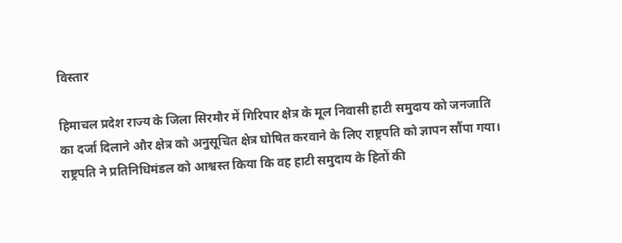विस्तार

हिमाचल प्रदेश राज्य के जिला सिरमौर में गिरिपार क्षेत्र के मूल निवासी हाटी समुदाय को जनजाति का दर्जा दिलाने और क्षेत्र को अनुसूचित क्षेत्र घोषित करवाने के लिए राष्ट्रपति को ज्ञापन सौंपा गया। राष्ट्रपति ने प्रतिनिधिमंडल को आश्वस्त किया कि वह हाटी समुदाय के हितों की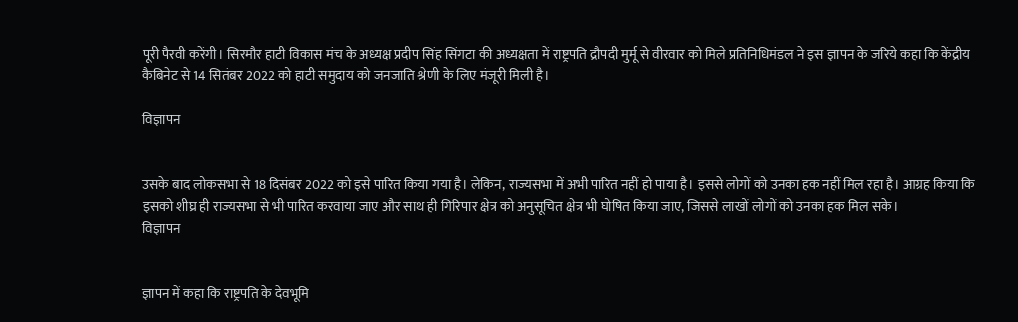पूरी पैरवी करेंगी। सिरमौर हाटी विकास मंच के अध्यक्ष प्रदीप सिंह सिंगटा की अध्यक्षता में राष्ट्रपति द्रौपदी मुर्मू से वीरवार को मिले प्रतिनिधिमंडल ने इस ज्ञापन के जरिये कहा कि केंद्रीय कैबिनेट से 14 सितंबर 2022 को हाटी समुदाय को जनजाति श्रेणी के लिए मंजूरी मिली है।

विज्ञापन


उसके बाद लोकसभा से 18 दिसंबर 2022 को इसे पारित किया गया है। लेकिन, राज्यसभा में अभी पारित नहीं हो पाया है। इससे लोगों को उनका हक नहीं मिल रहा है। आग्रह किया कि इसको शीघ्र ही राज्यसभा से भी पारित करवाया जाए और साथ ही गिरिपार क्षेत्र को अनुसूचित क्षेत्र भी घोषित किया जाए, जिससे लाखों लोगों को उनका हक मिल सके।
विज्ञापन


ज्ञापन में कहा कि राष्ट्रपति के देवभूमि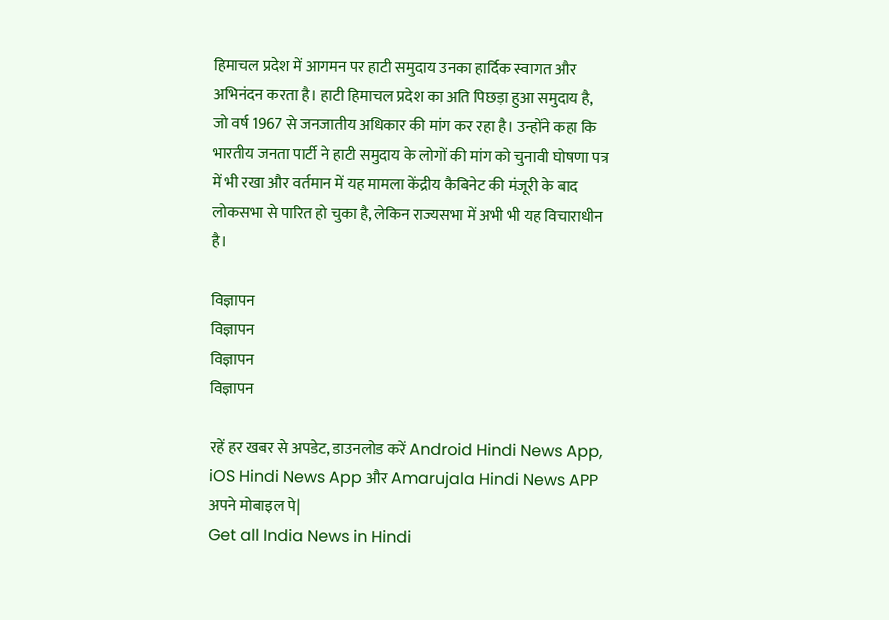हिमाचल प्रदेश में आगमन पर हाटी समुदाय उनका हार्दिक स्वागत और अभिनंदन करता है। हाटी हिमाचल प्रदेश का अति पिछड़ा हुआ समुदाय है, जो वर्ष 1967 से जनजातीय अधिकार की मांग कर रहा है। उन्होंने कहा कि भारतीय जनता पार्टी ने हाटी समुदाय के लोगों की मांग को चुनावी घोषणा पत्र में भी रखा और वर्तमान में यह मामला केंद्रीय कैबिनेट की मंजूरी के बाद लोकसभा से पारित हो चुका है, लेकिन राज्यसभा में अभी भी यह विचाराधीन है।

विज्ञापन
विज्ञापन
विज्ञापन
विज्ञापन

रहें हर खबर से अपडेट, डाउनलोड करें Android Hindi News App, iOS Hindi News App और Amarujala Hindi News APP अपने मोबाइल पे|
Get all India News in Hindi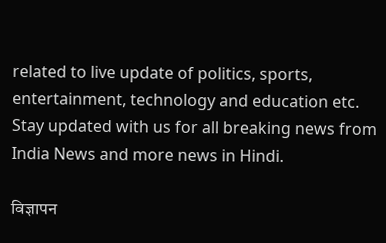related to live update of politics, sports, entertainment, technology and education etc. Stay updated with us for all breaking news from India News and more news in Hindi.

विज्ञापन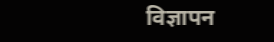विज्ञापन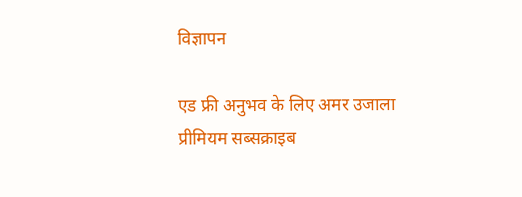विज्ञापन

एड फ्री अनुभव के लिए अमर उजाला प्रीमियम सब्सक्राइब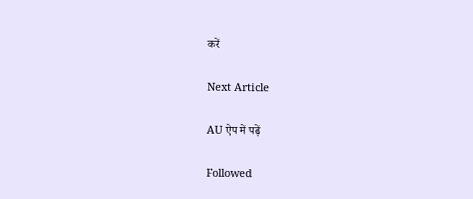करें

Next Article

AU ऐप में पढ़ें

Followed